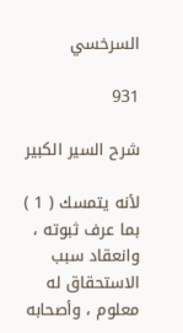السرخسي

931

شرح السير الكبير

لأنه يتمسك ( 1 ) بما عرف ثبوته ، وانعقاد سبب الاستحقاق له معلوم ، وأصحابه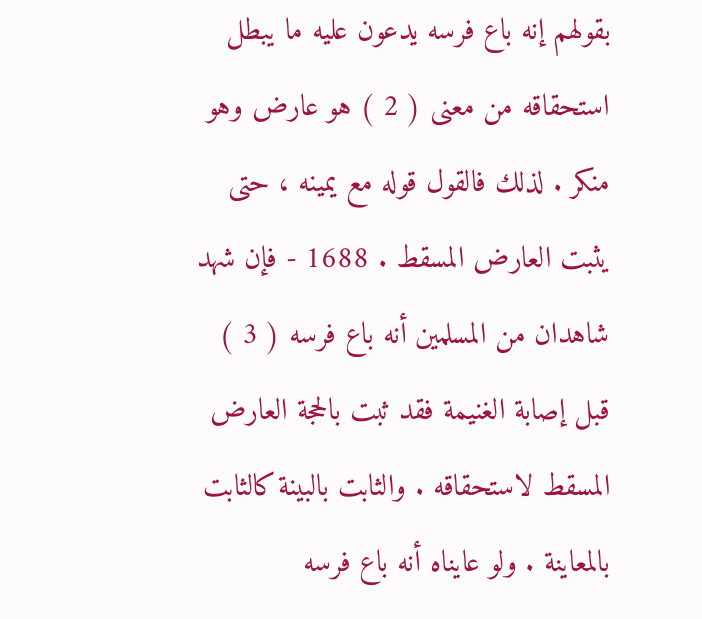بقولهم إنه باع فرسه يدعون عليه ما يبطل استحقاقه من معنى ( 2 ) هو عارض وهو منكر . لذلك فالقول قوله مع يمينه ، حتى يثبت العارض المسقط . 1688 - فإن شهد شاهدان من المسلمين أنه باع فرسه ( 3 ) قبل إصابة الغنيمة فقد ثبت بالحجة العارض المسقط لاستحقاقه . والثابت بالبينة كالثابت بالمعاينة . ولو عايناه أنه باع فرسه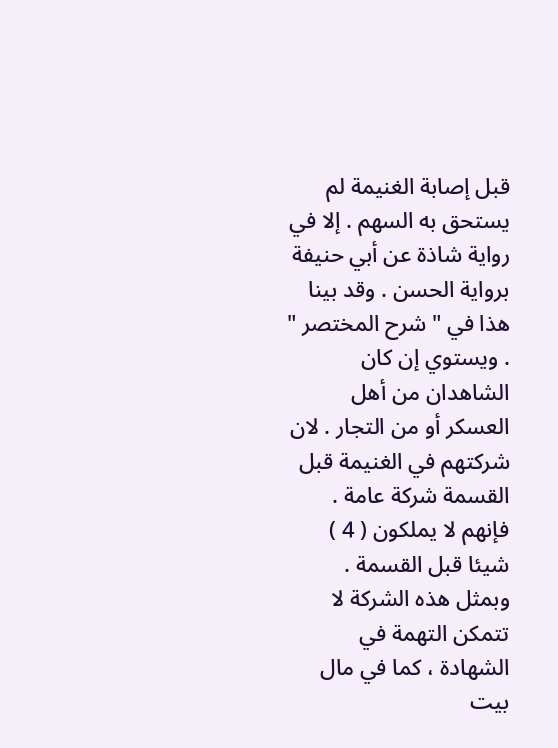قبل إصابة الغنيمة لم يستحق به السهم . إلا في رواية شاذة عن أبي حنيفة برواية الحسن . وقد بينا هذا في " شرح المختصر " . ويستوي إن كان الشاهدان من أهل العسكر أو من التجار . لان شركتهم في الغنيمة قبل القسمة شركة عامة . فإنهم لا يملكون ( 4 ) شيئا قبل القسمة . وبمثل هذه الشركة لا تتمكن التهمة في الشهادة ، كما في مال بيت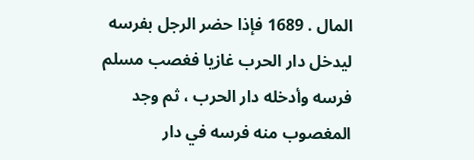المال . 1689 فإذا حضر الرجل بفرسه ليدخل دار الحرب غازيا فغصب مسلم فرسه وأدخله دار الحرب ، ثم وجد المغصوب منه فرسه في دار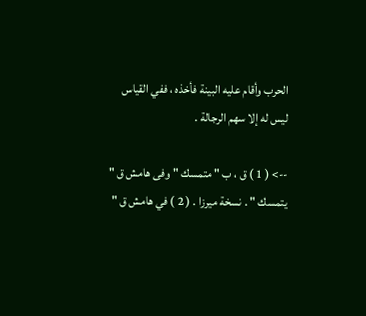الحرب وأقام عليه البينة فأخذه ، ففي القياس ليس له إلا سهم الرجالة .

--> ( 1 ) ق ، ب " متمسك " وفى هامش ق " يتمسك " . نسخة ميرزا . ( 2 ) في هامش ق "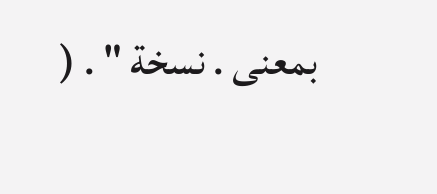بمعنى . نسخة " . (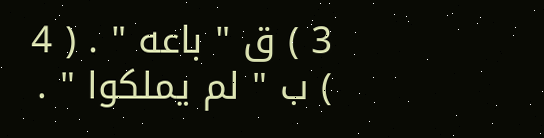3 ) ق " باعه " . ( 4 ) ب " لم يملكوا " .